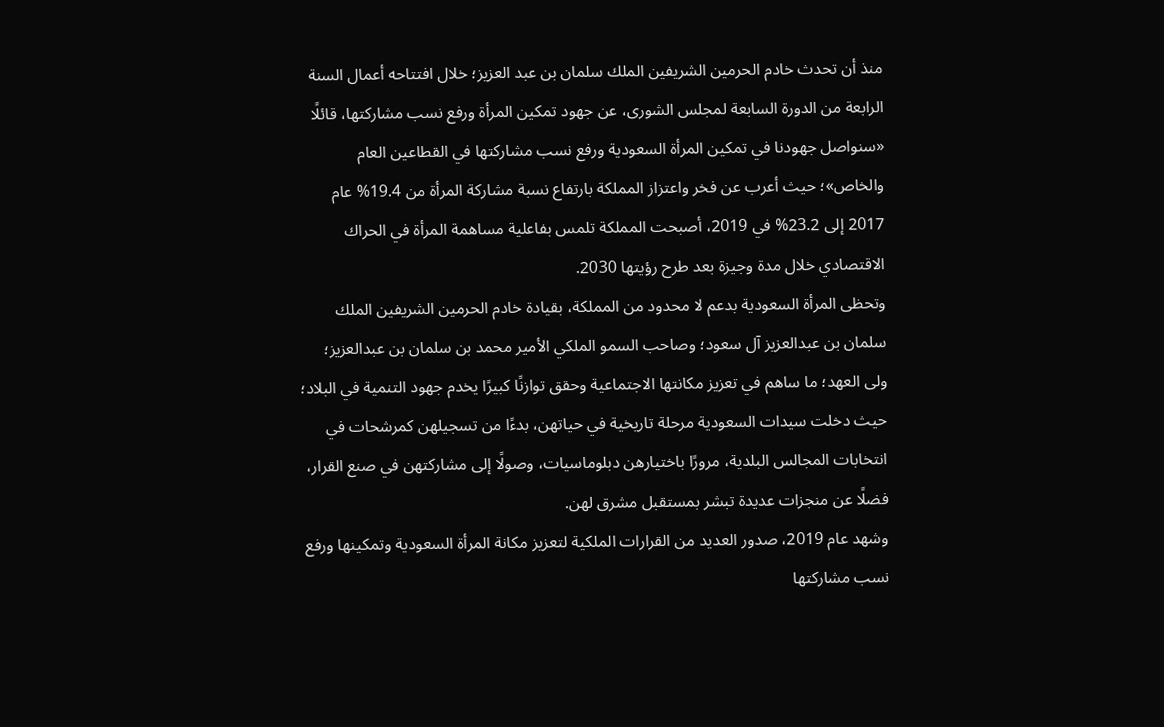منذ أن تحدث خادم الحرمين الشريفين الملك سلمان بن عبد العزيز؛ خلال افتتاحه أعمال السنة الرابعة من الدورة السابعة لمجلس الشورى، عن جهود تمكين المرأة ورفع نسب مشاركتها، قائلًا «سنواصل جهودنا في تمكين المرأة السعودية ورفع نسب مشاركتها في القطاعين العام والخاص»؛ حيث أعرب عن فخر واعتزاز المملكة بارتفاع نسبة مشاركة المرأة من 19.4% عام 2017 إلى 23.2% في 2019، أصبحت المملكة تلمس بفاعلية مساهمة المرأة في الحراك الاقتصادي خلال مدة وجيزة بعد طرح رؤيتها 2030.
وتحظى المرأة السعودية بدعم لا محدود من المملكة، بقيادة خادم الحرمين الشريفين الملك سلمان بن عبدالعزيز آل سعود؛ وصاحب السمو الملكي الأمير محمد بن سلمان بن عبدالعزيز؛ ولى العهد؛ ما ساهم في تعزيز مكانتها الاجتماعية وحقق توازنًا كبيرًا يخدم جهود التنمية في البلاد؛ حيث دخلت سيدات السعودية مرحلة تاريخية في حياتهن، بدءًا من تسجيلهن كمرشحات في انتخابات المجالس البلدية، مرورًا باختيارهن دبلوماسيات، وصولًا إلى مشاركتهن في صنع القرار، فضلًا عن منجزات عديدة تبشر بمستقبل مشرق لهن.
وشهد عام 2019، صدور العديد من القرارات الملكية لتعزيز مكانة المرأة السعودية وتمكينها ورفع نسب مشاركتها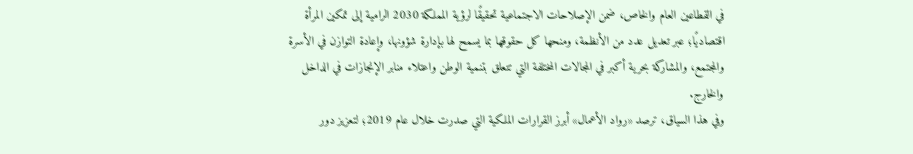في القطاعين العام والخاص، ضمن الإصلاحات الاجتماعية تحقيقًا لرؤية المملكة 2030 الرامية إلى تمكين المرأة اقتصاديًا؛ عبر تعديل عدد من الأنظمة، ومنحها كل حقوقها بما يسمح لها بإدارة شؤونها، وإعادة التوازن في الأسرة والمجتمع، والمشاركة بحرية أكبر في المجالات المختلفة التي تتعلق بتنمية الوطن واعتلاء منابر الإنجازات في الداخل والخارج.
وفي هذا السياق، ترصد «رواد الأعمال» أبرز القرارات الملكية التي صدرت خلال عام 2019؛ لتعزيز دور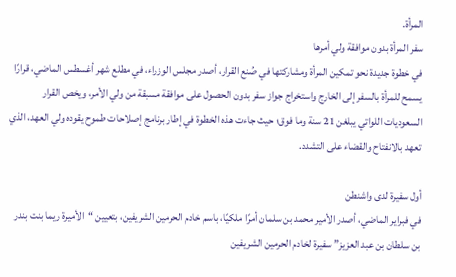المرأة.
سفر المرأة بدون موافقة ولي أمرها
في خطوة جديدة نحو تمكين المرأة ومشاركتها في صُنع القرار، أصدر مجلس الوزراء، في مطلع شهر أغسطس الماضي، قرارًا يسمح للمرأة بالسفر إلى الخارج واستخراج جواز سفر بدون الحصول على موافقة مسبقة من ولي الأمر، ويخص القرار السعوديات اللواتي يبلغن 21 سنة وما فوق؛ حيث جاءت هذه الخطوة في إطار برنامج إصلاحات طموح يقوده ولي العهد، الذي تعهد بالانفتاح والقضاء على التشدد.

أول سفيرة لدى واشنطن
في فبراير الماضي، أصدر الأمير محمد بن سلمان أمرًا ملكيًا، باسم خادم الحرمين الشريفين، بتعيين “الأميرة ريما بنت بندر بن سلطان بن عبد العزيز” سفيرة لخادم الحرمين الشريفين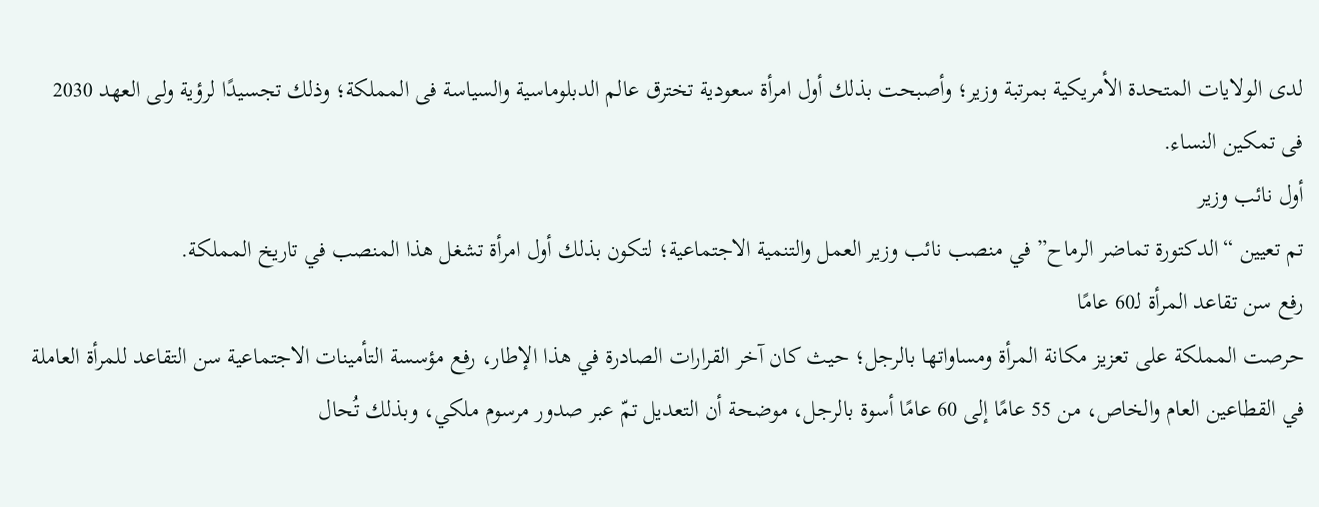لدى الولايات المتحدة الأمريكية بمرتبة وزير؛ وأصبحت بذلك أول امرأة سعودية تخترق عالم الدبلوماسية والسياسة فى المملكة؛ وذلك تجسيدًا لرؤية ولى العهد 2030 فى تمكين النساء.
أول نائب وزير
تم تعيين “الدكتورة تماضر الرماح” في منصب نائب وزير العمل والتنمية الاجتماعية؛ لتكون بذلك أول امرأة تشغل هذا المنصب في تاريخ المملكة.
رفع سن تقاعد المرأة لـ60 عامًا
حرصت المملكة على تعزيز مكانة المرأة ومساواتها بالرجل؛ حيث كان آخر القرارات الصادرة في هذا الإطار، رفع مؤسسة التأمينات الاجتماعية سن التقاعد للمرأة العاملة في القطاعين العام والخاص، من 55 عامًا إلى 60 عامًا أسوة بالرجل، موضحة أن التعديل تمّ عبر صدور مرسوم ملكي، وبذلك تُحال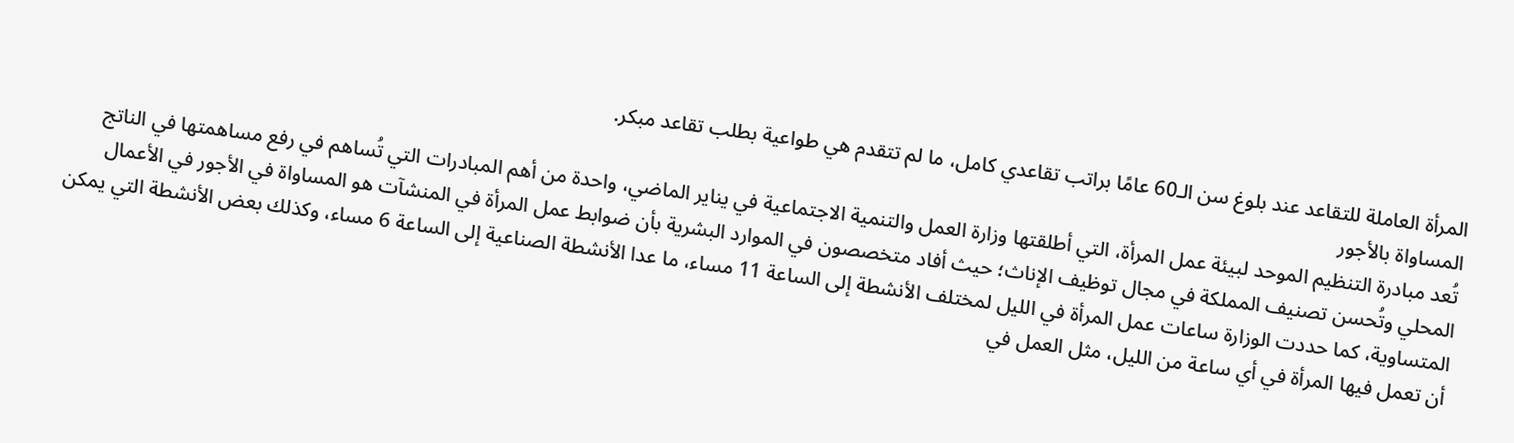المرأة العاملة للتقاعد عند بلوغ سن الـ60 عامًا براتب تقاعدي كامل، ما لم تتقدم هي طواعية بطلب تقاعد مبكر.
المساواة بالأجور
تُعد مبادرة التنظيم الموحد لبيئة عمل المرأة، التي أطلقتها وزارة العمل والتنمية الاجتماعية في يناير الماضي، واحدة من أهم المبادرات التي تُساهم في رفع مساهمتها في الناتج المحلي وتُحسن تصنيف المملكة في مجال توظيف الإناث؛ حيث أفاد متخصصون في الموارد البشرية بأن ضوابط عمل المرأة في المنشآت هو المساواة في الأجور في الأعمال المتساوية، كما حددت الوزارة ساعات عمل المرأة في الليل لمختلف الأنشطة إلى الساعة 11 مساء، ما عدا الأنشطة الصناعية إلى الساعة 6 مساء، وكذلك بعض الأنشطة التي يمكن أن تعمل فيها المرأة في أي ساعة من الليل، مثل العمل في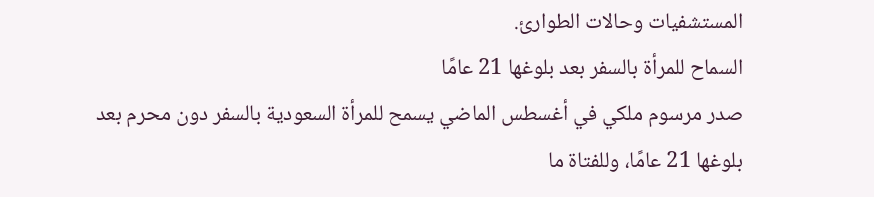المستشفيات وحالات الطوارئ.
السماح للمرأة بالسفر بعد بلوغها 21 عامًا
صدر مرسوم ملكي في أغسطس الماضي يسمح للمرأة السعودية بالسفر دون محرم بعد بلوغها 21 عامًا، وللفتاة ما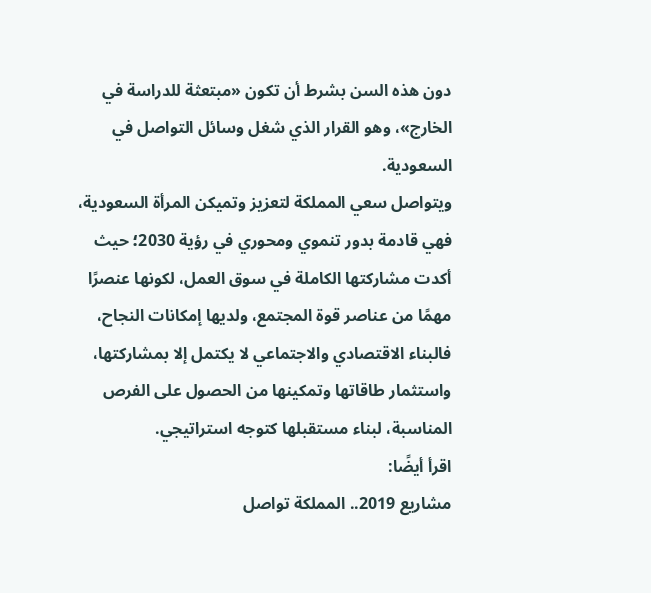دون هذه السن بشرط أن تكون «مبتعثة للدراسة في الخارج»، وهو القرار الذي شغل وسائل التواصل في السعودية.
ويتواصل سعي المملكة لتعزيز وتميكن المرأة السعودية، فهي قادمة بدور تنموي ومحوري في رؤية 2030؛ حيث أكدت مشاركتها الكاملة في سوق العمل، لكونها عنصرًا مهمًا من عناصر قوة المجتمع، ولديها إمكانات النجاح، فالبناء الاقتصادي والاجتماعي لا يكتمل إلا بمشاركتها، واستثمار طاقاتها وتمكينها من الحصول على الفرص المناسبة، لبناء مستقبلها كتوجه استراتيجي.
اقرأ أيضًا:
مشاريع 2019.. المملكة تواصل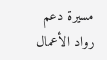مسيرة دعم رواد الأعمال